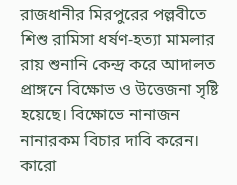রাজধানীর মিরপুরের পল্লবীতে শিশু রামিসা ধর্ষণ-হত্যা মামলার রায় শুনানি কেন্দ্র করে আদালত প্রাঙ্গনে বিক্ষোভ ও উত্তেজনা সৃষ্টি হয়েছে। বিক্ষোভে নানাজন নানারকম বিচার দাবি করেন। কারো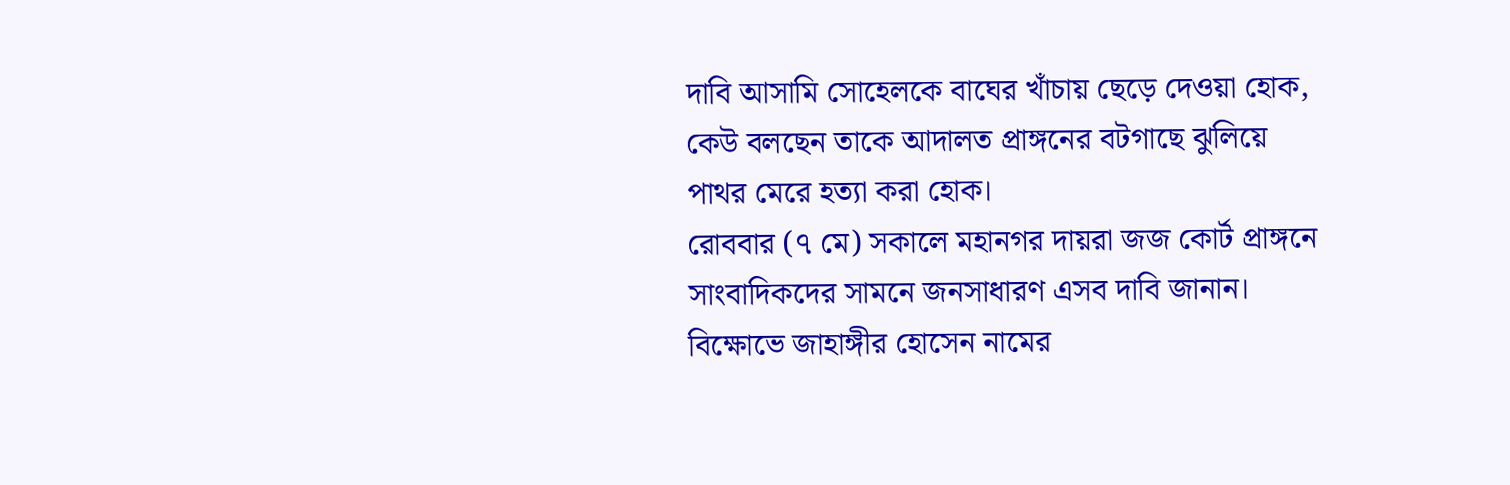দাবি আসামি সোহেলকে বাঘের খাঁচায় ছেড়ে দেওয়া হোক, কেউ বলছেন তাকে আদালত প্রাঙ্গনের বটগাছে ঝুলিয়ে পাথর মেরে হত্যা করা হোক।
রোববার (৭ মে) সকালে মহানগর দায়রা জজ কোর্ট প্রাঙ্গনে সাংবাদিকদের সামনে জনসাধারণ এসব দাবি জানান।
বিক্ষোভে জাহাঙ্গীর হোসেন নামের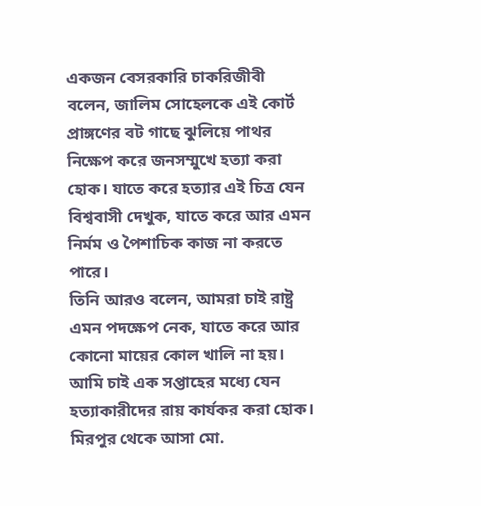একজন বেসরকারি চাকরিজীবী বলেন, জালিম সোহেলকে এই কোর্ট প্রাঙ্গণের বট গাছে ঝুলিয়ে পাথর নিক্ষেপ করে জনসম্মুখে হত্যা করা হোক। যাতে করে হত্যার এই চিত্র যেন বিশ্ববাসী দেখুক, যাতে করে আর এমন নির্মম ও পৈশাচিক কাজ না করতে পারে।
তিনি আরও বলেন, আমরা চাই রাষ্ট্র এমন পদক্ষেপ নেক, যাতে করে আর কোনো মায়ের কোল খালি না হয়। আমি চাই এক সপ্তাহের মধ্যে যেন হত্যাকারীদের রায় কার্যকর করা হোক।
মিরপুর থেকে আসা মো.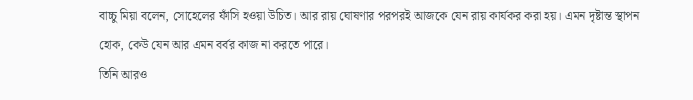বাচ্চু মিয়া বলেন, সোহেলের ফাঁসি হওয়া উচিত। আর রায় ঘোষণার পরপরই আজকে যেন রায় কার্যকর করা হয়। এমন দৃষ্টান্ত স্থাপন হোক, কেউ যেন আর এমন বর্বর কাজ না করতে পারে।
তিনি আরও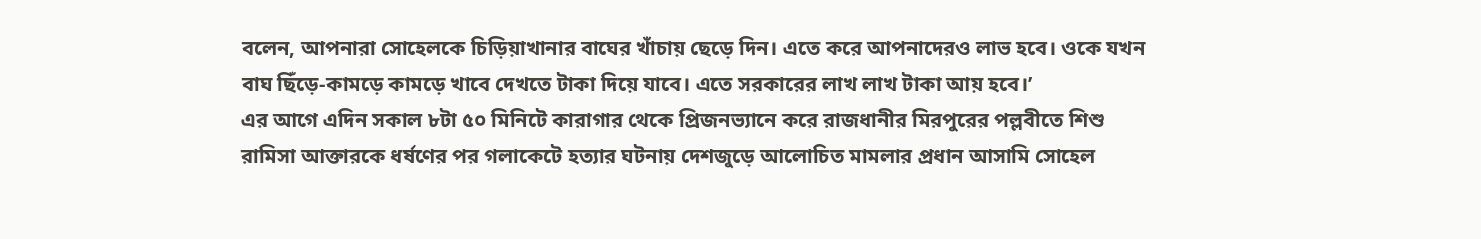বলেন, আপনারা সোহেলকে চিড়িয়াখানার বাঘের খাঁচায় ছেড়ে দিন। এতে করে আপনাদেরও লাভ হবে। ওকে যখন বাঘ ছিঁড়ে-কামড়ে কামড়ে খাবে দেখতে টাকা দিয়ে যাবে। এতে সরকারের লাখ লাখ টাকা আয় হবে।’
এর আগে এদিন সকাল ৮টা ৫০ মিনিটে কারাগার থেকে প্রিজনভ্যানে করে রাজধানীর মিরপুরের পল্লবীতে শিশু রামিসা আক্তারকে ধর্ষণের পর গলাকেটে হত্যার ঘটনায় দেশজুড়ে আলোচিত মামলার প্রধান আসামি সোহেল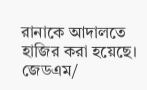রানাকে আদালতে হাজির করা হয়েছে।
জেডএম/